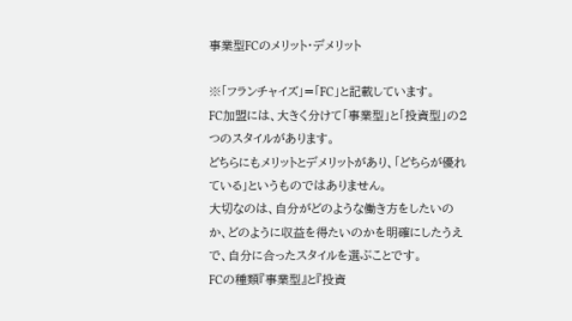事業型FCのメリット・デメリット

※「フランチャイズ」=「FC」と記載しています。
FC加盟には、大きく分けて「事業型」と「投資型」の2つのスタイルがあります。
どちらにもメリットとデメリットがあり、「どちらが優れている」というものではありません。
大切なのは、自分がどのような働き方をしたいのか、どのように収益を得たいのかを明確にしたうえで、自分に合ったスタイルを選ぶことです。
FCの種類『事業型』と『投資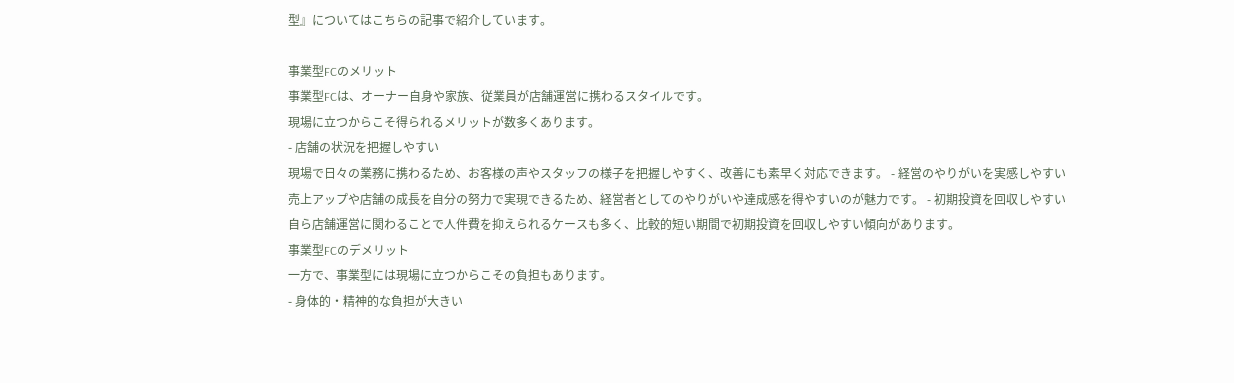型』についてはこちらの記事で紹介しています。

事業型FCのメリット
事業型FCは、オーナー自身や家族、従業員が店舗運営に携わるスタイルです。
現場に立つからこそ得られるメリットが数多くあります。
- 店舗の状況を把握しやすい
現場で日々の業務に携わるため、お客様の声やスタッフの様子を把握しやすく、改善にも素早く対応できます。 - 経営のやりがいを実感しやすい
売上アップや店舗の成長を自分の努力で実現できるため、経営者としてのやりがいや達成感を得やすいのが魅力です。 - 初期投資を回収しやすい
自ら店舗運営に関わることで人件費を抑えられるケースも多く、比較的短い期間で初期投資を回収しやすい傾向があります。
事業型FCのデメリット
一方で、事業型には現場に立つからこその負担もあります。
- 身体的・精神的な負担が大きい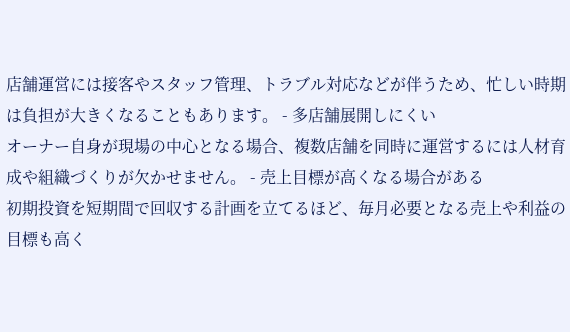店舗運営には接客やスタッフ管理、トラブル対応などが伴うため、忙しい時期は負担が大きくなることもあります。 - 多店舗展開しにくい
オーナー自身が現場の中心となる場合、複数店舗を同時に運営するには人材育成や組織づくりが欠かせません。 - 売上目標が高くなる場合がある
初期投資を短期間で回収する計画を立てるほど、毎月必要となる売上や利益の目標も高く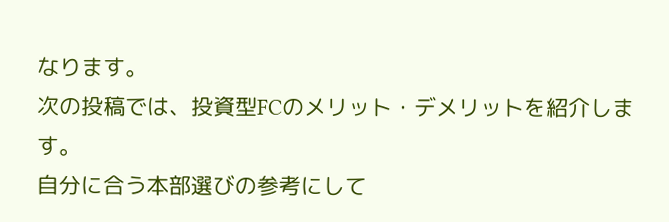なります。
次の投稿では、投資型FCのメリット・デメリットを紹介します。
自分に合う本部選びの参考にして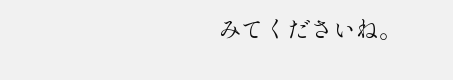みてくださいね。